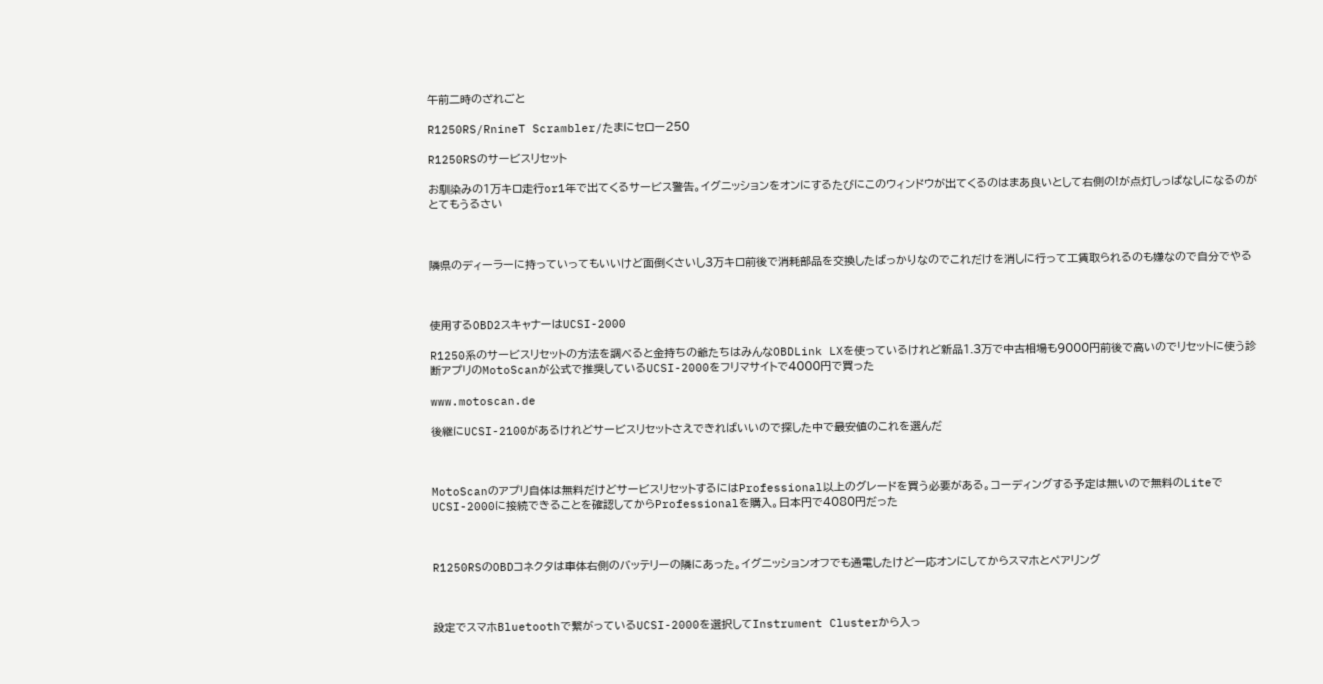午前二時のざれごと

R1250RS/RnineT Scrambler/たまにセロー250

R1250RSのサービスリセット

お馴染みの1万キロ走行or1年で出てくるサービス警告。イグニッションをオンにするたびにこのウィンドウが出てくるのはまあ良いとして右側の!が点灯しっぱなしになるのがとてもうるさい



隣県のディーラーに持っていってもいいけど面倒くさいし3万キロ前後で消耗部品を交換したばっかりなのでこれだけを消しに行って工賃取られるのも嫌なので自分でやる



使用するOBD2スキャナーはUCSI-2000

R1250系のサービスリセットの方法を調べると金持ちの爺たちはみんなOBDLink LXを使っているけれど新品1.3万で中古相場も9000円前後で高いのでリセットに使う診断アプリのMotoScanが公式で推奨しているUCSI-2000をフリマサイトで4000円で買った

www.motoscan.de

後継にUCSI-2100があるけれどサービスリセットさえできればいいので探した中で最安値のこれを選んだ



MotoScanのアプリ自体は無料だけどサービスリセットするにはProfessional以上のグレードを買う必要がある。コーディングする予定は無いので無料のLiteでUCSI-2000に接続できることを確認してからProfessionalを購入。日本円で4080円だった



R1250RSのOBDコネクタは車体右側のバッテリーの隣にあった。イグニッションオフでも通電したけど一応オンにしてからスマホとペアリング



設定でスマホBluetoothで繋がっているUCSI-2000を選択してInstrument Clusterから入っ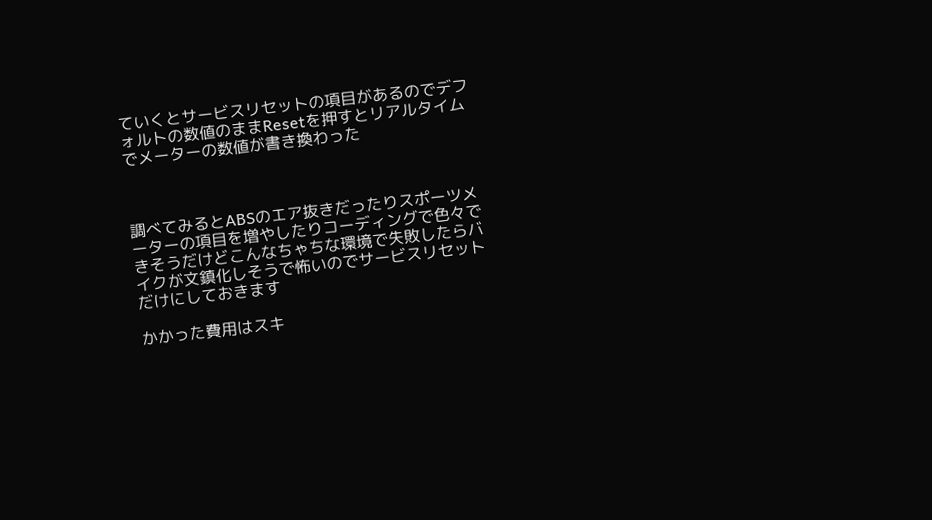ていくとサービスリセットの項目があるのでデフォルトの数値のままResetを押すとリアルタイムでメーターの数値が書き換わった



調べてみるとABSのエア抜きだったりスポーツメーターの項目を増やしたりコーディングで色々できそうだけどこんなちゃちな環境で失敗したらバイクが文鎮化しそうで怖いのでサービスリセットだけにしておきます

かかった費用はスキ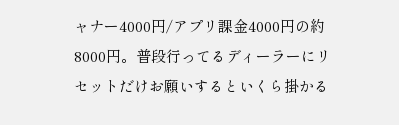ャナー4000円/アプリ課金4000円の約8000円。普段行ってるディーラーにリセットだけお願いするといくら掛かる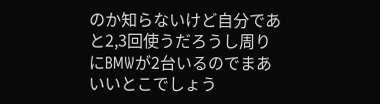のか知らないけど自分であと2,3回使うだろうし周りにBMWが2台いるのでまあいいとこでしょう